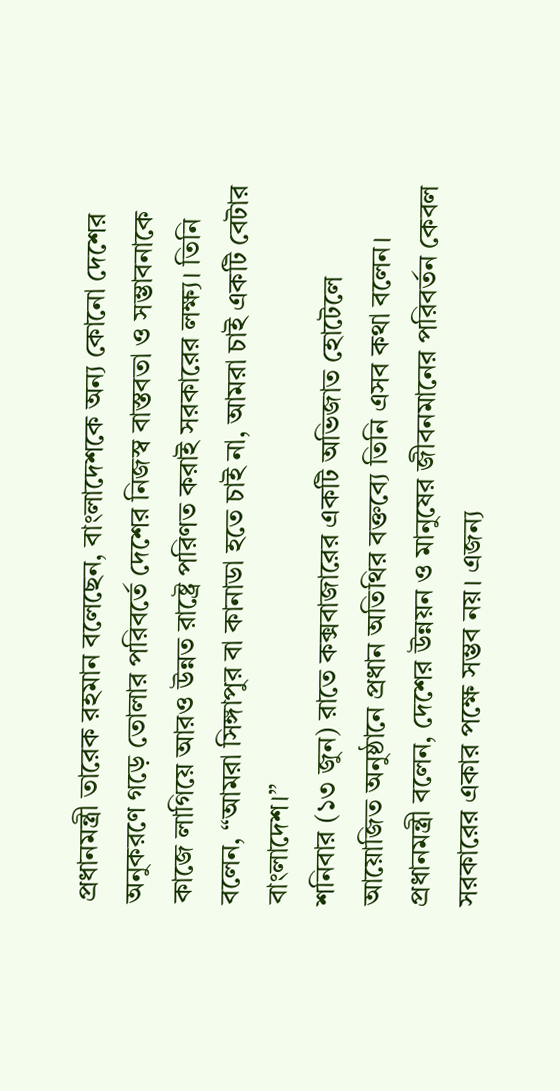প্রধানমন্ত্রী তারেক রহমান বলেছেন, বাংলাদেশকে অন্য কোনো দেশের অনুকরণে গড়ে তোলার পরিবর্তে দেশের নিজস্ব বাস্তবতা ও সম্ভাবনাকে কাজে লাগিয়ে আরও উন্নত রাষ্ট্রে পরিণত করাই সরকারের লক্ষ্য। তিনি বলেন, “আমরা সিঙ্গাপুর বা কানাডা হতে চাই না, আমরা চাই একটি বেটার বাংলাদেশ।”
শনিবার (১৩ জুন) রাতে কক্সবাজারের একটি অভিজাত হোটেলে আয়োজিত অনুষ্ঠানে প্রধান অতিথির বক্তব্যে তিনি এসব কথা বলেন।
প্রধানমন্ত্রী বলেন, দেশের উন্নয়ন ও মানুষের জীবনমানের পরিবর্তন কেবল সরকারের একার পক্ষে সম্ভব নয়। এজন্য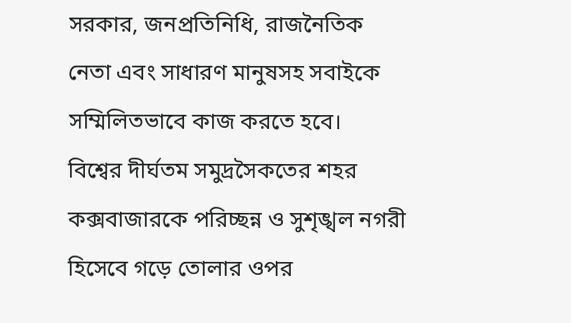সরকার, জনপ্রতিনিধি, রাজনৈতিক নেতা এবং সাধারণ মানুষসহ সবাইকে সম্মিলিতভাবে কাজ করতে হবে।
বিশ্বের দীর্ঘতম সমুদ্রসৈকতের শহর কক্সবাজারকে পরিচ্ছন্ন ও সুশৃঙ্খল নগরী হিসেবে গড়ে তোলার ওপর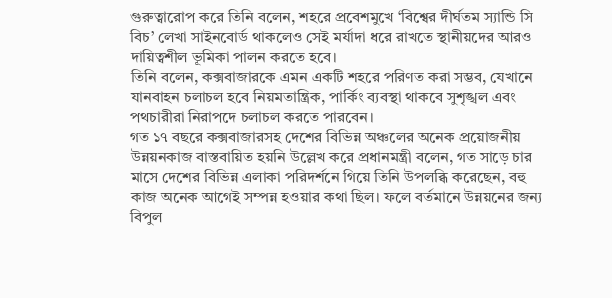গুরুত্বারোপ করে তিনি বলেন, শহরে প্রবেশমুখে ‘বিশ্বের দীর্ঘতম স্যান্ডি সি বিচ’ লেখা সাইনবোর্ড থাকলেও সেই মর্যাদা ধরে রাখতে স্থানীয়দের আরও দায়িত্বশীল ভূমিকা পালন করতে হবে।
তিনি বলেন, কক্সবাজারকে এমন একটি শহরে পরিণত করা সম্ভব, যেখানে যানবাহন চলাচল হবে নিয়মতান্ত্রিক, পার্কিং ব্যবস্থা থাকবে সুশৃঙ্খল এবং পথচারীরা নিরাপদে চলাচল করতে পারবেন।
গত ১৭ বছরে কক্সবাজারসহ দেশের বিভিন্ন অঞ্চলের অনেক প্রয়োজনীয় উন্নয়নকাজ বাস্তবায়িত হয়নি উল্লেখ করে প্রধানমন্ত্রী বলেন, গত সাড়ে চার মাসে দেশের বিভিন্ন এলাকা পরিদর্শনে গিয়ে তিনি উপলব্ধি করেছেন, বহু কাজ অনেক আগেই সম্পন্ন হওয়ার কথা ছিল। ফলে বর্তমানে উন্নয়নের জন্য বিপুল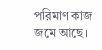পরিমাণ কাজ জমে আছে।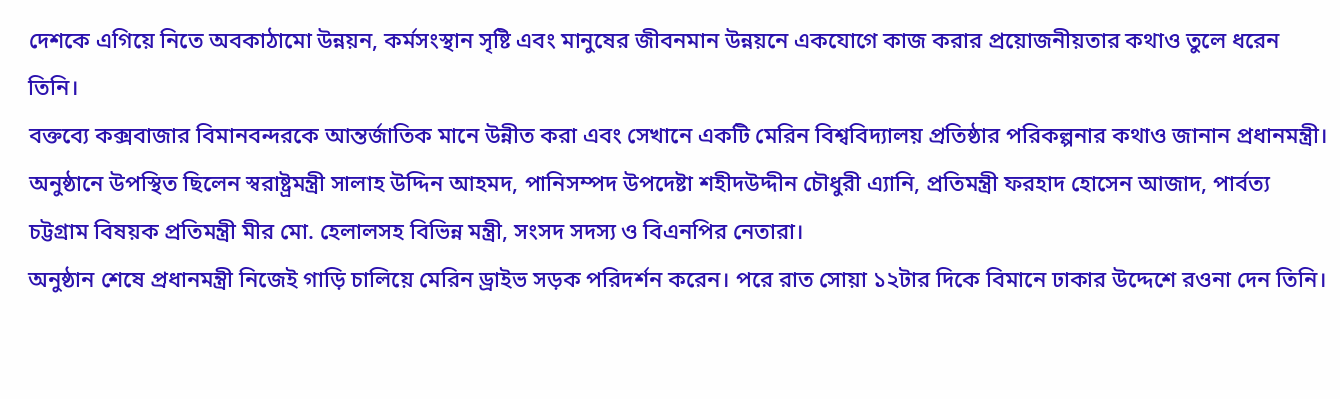দেশকে এগিয়ে নিতে অবকাঠামো উন্নয়ন, কর্মসংস্থান সৃষ্টি এবং মানুষের জীবনমান উন্নয়নে একযোগে কাজ করার প্রয়োজনীয়তার কথাও তুলে ধরেন তিনি।
বক্তব্যে কক্সবাজার বিমানবন্দরকে আন্তর্জাতিক মানে উন্নীত করা এবং সেখানে একটি মেরিন বিশ্ববিদ্যালয় প্রতিষ্ঠার পরিকল্পনার কথাও জানান প্রধানমন্ত্রী।
অনুষ্ঠানে উপস্থিত ছিলেন স্বরাষ্ট্রমন্ত্রী সালাহ উদ্দিন আহমদ, পানিসম্পদ উপদেষ্টা শহীদউদ্দীন চৌধুরী এ্যানি, প্রতিমন্ত্রী ফরহাদ হোসেন আজাদ, পার্বত্য চট্টগ্রাম বিষয়ক প্রতিমন্ত্রী মীর মো. হেলালসহ বিভিন্ন মন্ত্রী, সংসদ সদস্য ও বিএনপির নেতারা।
অনুষ্ঠান শেষে প্রধানমন্ত্রী নিজেই গাড়ি চালিয়ে মেরিন ড্রাইভ সড়ক পরিদর্শন করেন। পরে রাত সোয়া ১২টার দিকে বিমানে ঢাকার উদ্দেশে রওনা দেন তিনি।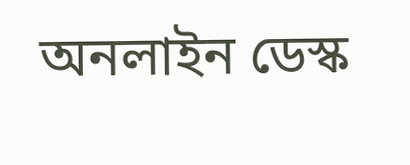অনলাইন ডেস্ক